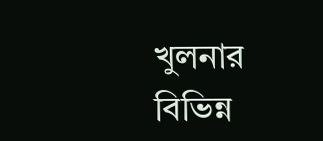খুলনার বিভিন্ন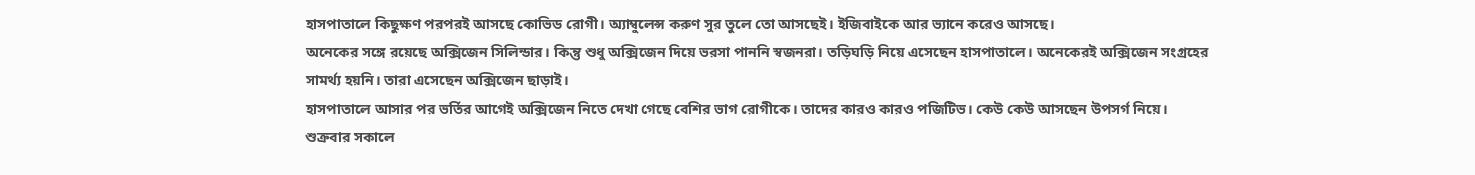হাসপাতালে কিছুক্ষণ পরপরই আসছে কোভিড রোগী। অ্যাম্বুলেন্স করুণ সুর তুলে তো আসছেই। ইজিবাইকে আর ভ্যানে করেও আসছে।
অনেকের সঙ্গে রয়েছে অক্সিজেন সিলিন্ডার। কিন্তু শুধু অক্সিজেন দিয়ে ভরসা পাননি স্বজনরা। তড়িঘড়ি নিয়ে এসেছেন হাসপাতালে। অনেকেরই অক্সিজেন সংগ্রহের সামর্থ্য হয়নি। তারা এসেছেন অক্সিজেন ছাড়াই।
হাসপাতালে আসার পর ভর্তির আগেই অক্সিজেন নিতে দেখা গেছে বেশির ভাগ রোগীকে। তাদের কারও কারও পজিটিভ। কেউ কেউ আসছেন উপসর্গ নিয়ে।
শুক্রবার সকালে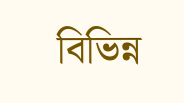বিভিন্ন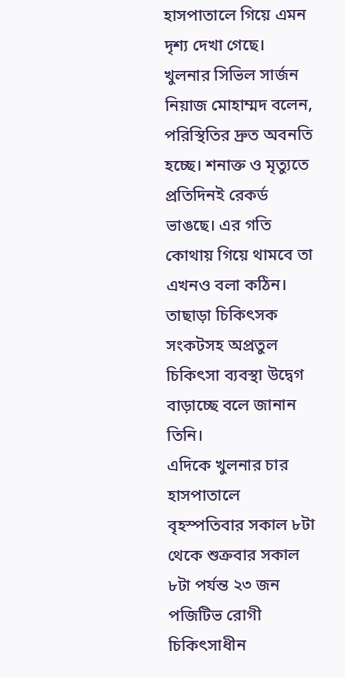হাসপাতালে গিয়ে এমন দৃশ্য দেখা গেছে।
খুলনার সিভিল সার্জন নিয়াজ মোহাম্মদ বলেন, পরিস্থিতির দ্রুত অবনতি হচ্ছে। শনাক্ত ও মৃত্যুতে প্রতিদিনই রেকর্ড ভাঙছে। এর গতি কোথায় গিয়ে থামবে তা এখনও বলা কঠিন।
তাছাড়া চিকিৎসক সংকটসহ অপ্রতুল চিকিৎসা ব্যবস্থা উদ্বেগ বাড়াচ্ছে বলে জানান তিনি।
এদিকে খুলনার চার হাসপাতালে বৃহস্পতিবার সকাল ৮টা থেকে শুক্রবার সকাল ৮টা পর্যন্ত ২৩ জন পজিটিভ রোগী চিকিৎসাধীন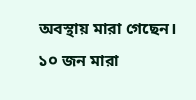অবস্থায় মারা গেছেন।
১০ জন মারা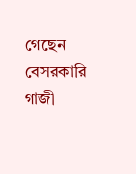গেছেন বেসরকারি গাজী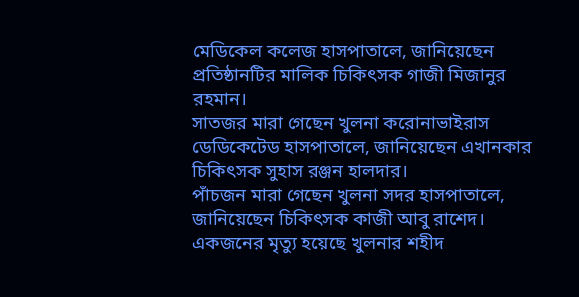মেডিকেল কলেজ হাসপাতালে, জানিয়েছেন প্রতিষ্ঠানটির মালিক চিকিৎসক গাজী মিজানুর রহমান।
সাতজর মারা গেছেন খুলনা করোনাভাইরাস ডেডিকেটেড হাসপাতালে, জানিয়েছেন এখানকার চিকিৎসক সুহাস রঞ্জন হালদার।
পাঁচজন মারা গেছেন খুলনা সদর হাসপাতালে, জানিয়েছেন চিকিৎসক কাজী আবু রাশেদ।
একজনের মৃত্যু হয়েছে খুলনার শহীদ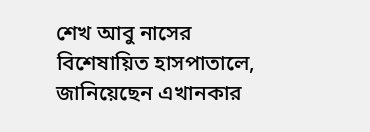শেখ আবু নাসের বিশেষায়িত হাসপাতালে, জানিয়েছেন এখানকার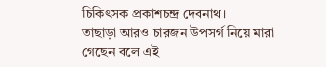চিকিৎসক প্রকাশচন্দ্র দেবনাথ।
তাছাড়া আরও চারজন উপসর্গ নিয়ে মারা গেছেন বলে এই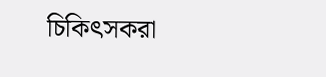চিকিৎসকরা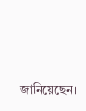জানিয়েছেন।